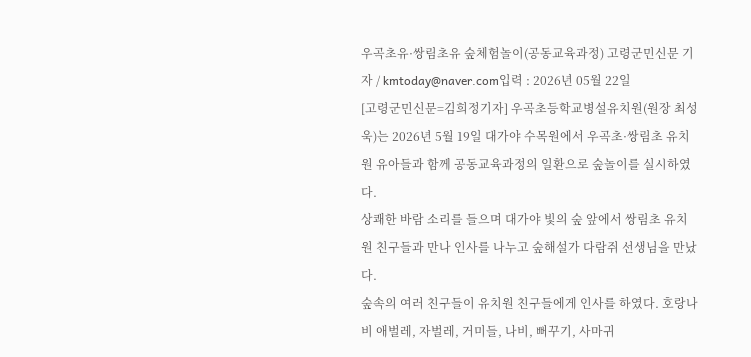우곡초유·쌍림초유 숲체험놀이(공동교육과정) 고령군민신문 기자 / kmtoday@naver.com입력 : 2026년 05월 22일
[고령군민신문=김희정기자] 우곡초등학교병설유치원(원장 최성욱)는 2026년 5월 19일 대가야 수목원에서 우곡초·쌍림초 유치원 유아들과 함께 공동교육과정의 일환으로 숲놀이를 실시하였다.
상쾌한 바람 소리를 들으며 대가야 빛의 숲 앞에서 쌍림초 유치원 친구들과 만나 인사를 나누고 숲해설가 다람쥐 선생님을 만났다.
숲속의 여러 친구들이 유치원 친구들에게 인사를 하였다. 호랑나비 애벌레, 자벌레, 거미들, 나비, 뻐꾸기, 사마귀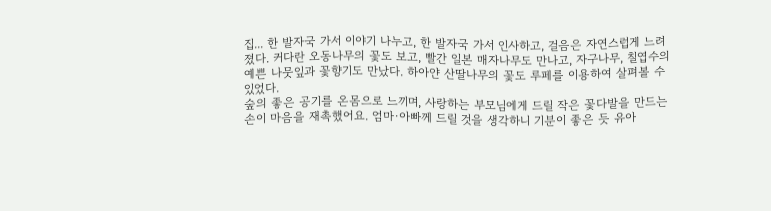집... 한 발자국 가서 이야기 나누고, 한 발자국 가서 인사하고, 걸음은 자연스럽게 느려졌다. 커다란 오동나무의 꽃도 보고, 빨간 일본 매자나무도 만나고, 자구나무, 칠엽수의 예쁜 나뭇잎과 꽃향기도 만났다. 하아얀 산딸나무의 꽃도 루페를 이용하여 살펴볼 수 있었다.
숲의 좋은 공기를 온몸으로 느끼며, 사랑하는 부모님에게 드릴 작은 꽃다발을 만드는 손이 마음을 재촉했어요. 엄마·아빠께 드릴 것을 생각하니 기분이 좋은 듯 유아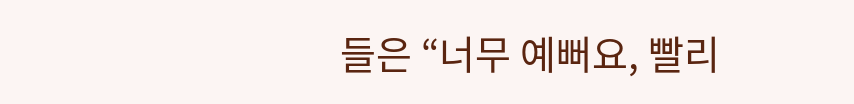들은 “너무 예뻐요, 빨리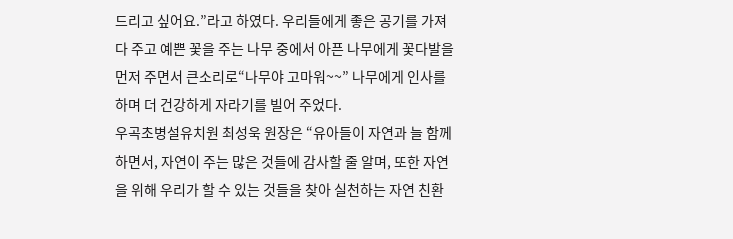드리고 싶어요.”라고 하였다. 우리들에게 좋은 공기를 가져다 주고 예쁜 꽃을 주는 나무 중에서 아픈 나무에게 꽃다발을 먼저 주면서 큰소리로“나무야 고마워~~” 나무에게 인사를 하며 더 건강하게 자라기를 빌어 주었다.
우곡초병설유치원 최성욱 원장은 “유아들이 자연과 늘 함께하면서, 자연이 주는 많은 것들에 감사할 줄 알며, 또한 자연을 위해 우리가 할 수 있는 것들을 찾아 실천하는 자연 친환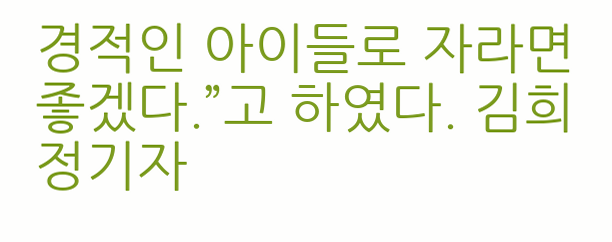경적인 아이들로 자라면 좋겠다.”고 하였다. 김희정기자